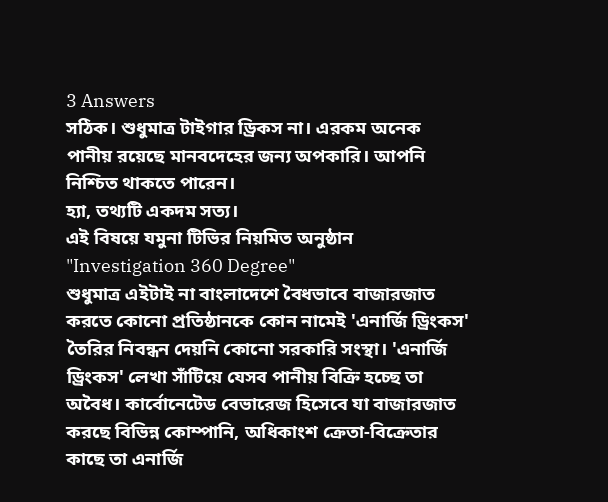3 Answers
সঠিক। শুধুমাত্র টাইগার ড্রিকস না। এরকম অনেক পানীয় রয়েছে মানবদেহের জন্য অপকারি। আপনি নিশ্চিত থাকতে পারেন।
হ্যা, তথ্যটি একদম সত্য।
এই বিষয়ে যমুনা টিভির নিয়মিত অনুষ্ঠান
"Investigation 360 Degree"
শুধুমাত্র এইটাই না বাংলাদেশে বৈধভাবে বাজারজাত করতে কোনো প্রতিষ্ঠানকে কোন নামেই 'এনার্জি ড্রিংকস' তৈরির নিবন্ধন দেয়নি কোনো সরকারি সংস্থা। 'এনার্জি ড্রিংকস' লেখা সাঁটিয়ে যেসব পানীয় বিক্রি হচ্ছে তা অবৈধ। কার্বোনেটেড বেভারেজ হিসেবে যা বাজারজাত করছে বিভিন্ন কোম্পানি, অধিকাংশ ক্রেতা-বিক্রেতার কাছে তা এনার্জি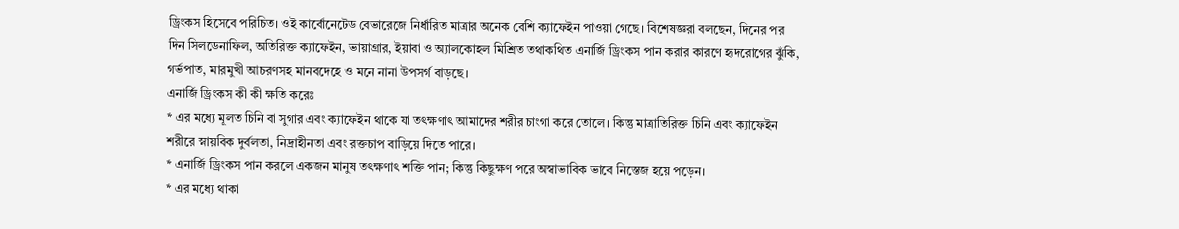ড্রিংকস হিসেবে পরিচিত। ওই কার্বোনেটেড বেভারেজে নির্ধারিত মাত্রার অনেক বেশি ক্যাফেইন পাওয়া গেছে। বিশেষজ্ঞরা বলছেন, দিনের পর দিন সিলডেনাফিল, অতিরিক্ত ক্যাফেইন, ভায়াগ্রার, ইয়াবা ও অ্যালকোহল মিশ্রিত তথাকথিত এনার্জি ড্রিংকস পান করার কারণে হৃদরোগের ঝুঁকি, গর্ভপাত, মারমুখী আচরণসহ মানবদেহে ও মনে নানা উপসর্গ বাড়ছে।
এনার্জি ড্রিংকস কী কী ক্ষতি করেঃ
* এর মধ্যে মূলত চিনি বা সুগার এবং ক্যাফেইন থাকে যা তৎক্ষণাৎ আমাদের শরীর চাংগা করে তোলে। কিন্তু মাত্রাতিরিক্ত চিনি এবং ক্যাফেইন শরীরে স্নায়বিক দুর্বলতা, নিদ্রাহীনতা এবং রক্তচাপ বাড়িয়ে দিতে পারে।
* এনার্জি ড্রিংকস পান করলে একজন মানুষ তৎক্ষণাৎ শক্তি পান; কিন্তু কিছুক্ষণ পরে অস্বাভাবিক ভাবে নিস্তেজ হয়ে পড়েন।
* এর মধ্যে থাকা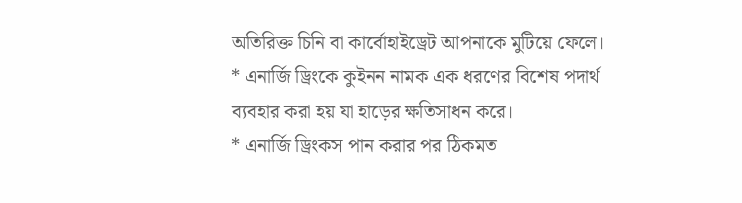অতিরিক্ত চিনি বা কার্বোহাইড্রেট আপনাকে মুটিয়ে ফেলে।
* এনার্জি ড্রিংকে কুইনন নামক এক ধরণের বিশেষ পদার্থ ব্যবহার করা হয় যা হাড়ের ক্ষতিসাধন করে।
* এনার্জি ড্রিংকস পান করার পর ঠিকমত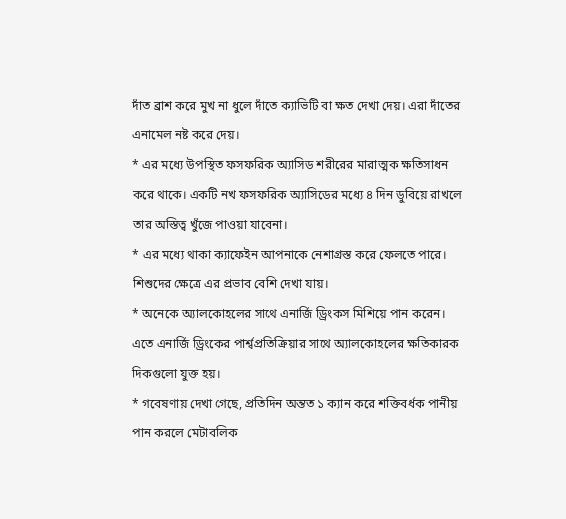দাঁত ব্রাশ করে মুখ না ধুলে দাঁতে ক্যাভিটি বা ক্ষত দেখা দেয়। এরা দাঁতের এনামেল নষ্ট করে দেয়।
* এর মধ্যে উপস্থিত ফসফরিক অ্যাসিড শরীরের মারাত্মক ক্ষতিসাধন করে থাকে। একটি নখ ফসফরিক অ্যাসিডের মধ্যে ৪ দিন ডুবিয়ে রাখলে তার অস্তিত্ব খুঁজে পাওয়া যাবেনা।
* এর মধ্যে থাকা ক্যাফেইন আপনাকে নেশাগ্রস্ত করে ফেলতে পারে। শিশুদের ক্ষেত্রে এর প্রভাব বেশি দেখা যায়।
* অনেকে অ্যালকোহলের সাথে এনার্জি ড্রিংকস মিশিয়ে পান করেন। এতে এনার্জি ড্রিংকের পার্শ্বপ্রতিক্রিয়ার সাথে অ্যালকোহলের ক্ষতিকারক দিকগুলো যুক্ত হয়।
* গবেষণায় দেখা গেছে, প্রতিদিন অন্তত ১ ক্যান করে শক্তিবর্ধক পানীয় পান করলে মেটাবলিক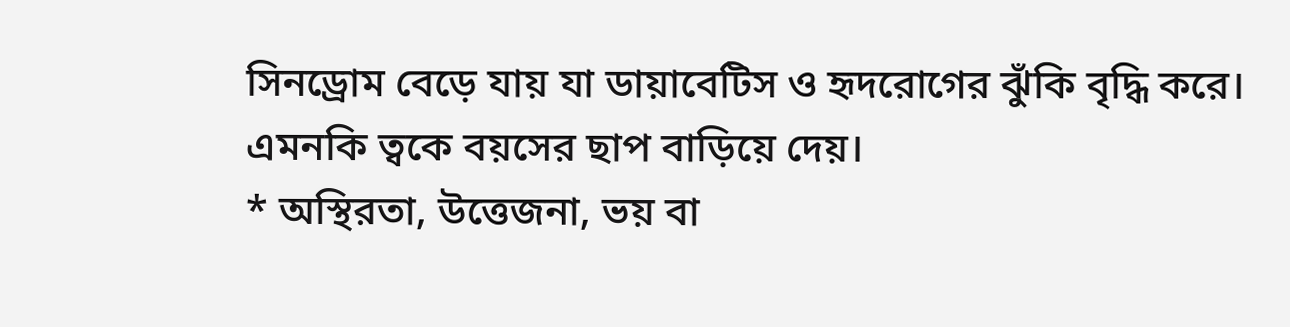সিনড্রোম বেড়ে যায় যা ডায়াবেটিস ও হৃদরোগের ঝুঁকি বৃদ্ধি করে। এমনকি ত্বকে বয়সের ছাপ বাড়িয়ে দেয়।
* অস্থিরতা, উত্তেজনা, ভয় বা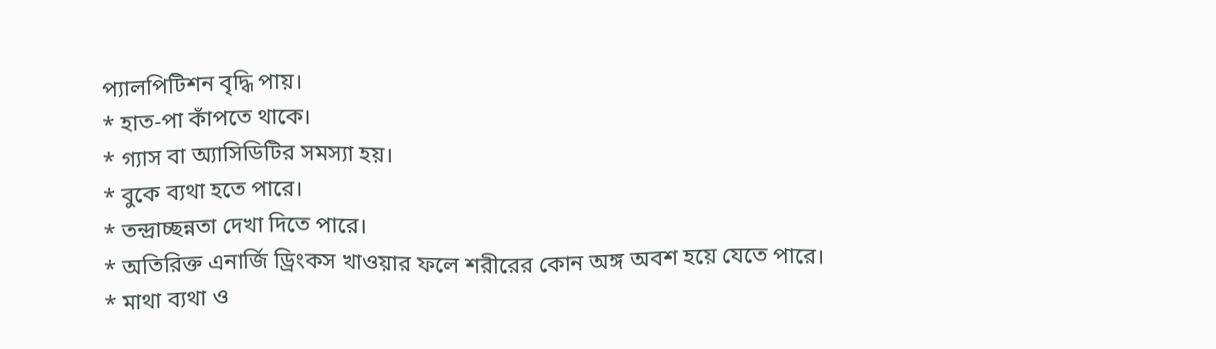প্যালপিটিশন বৃদ্ধি পায়।
* হাত-পা কাঁপতে থাকে।
* গ্যাস বা অ্যাসিডিটির সমস্যা হয়।
* বুকে ব্যথা হতে পারে।
* তন্দ্রাচ্ছন্নতা দেখা দিতে পারে।
* অতিরিক্ত এনার্জি ড্রিংকস খাওয়ার ফলে শরীরের কোন অঙ্গ অবশ হয়ে যেতে পারে।
* মাথা ব্যথা ও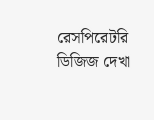রেসপিরেটরি ডিজিজ দেখা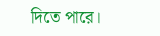দিতে পারে।